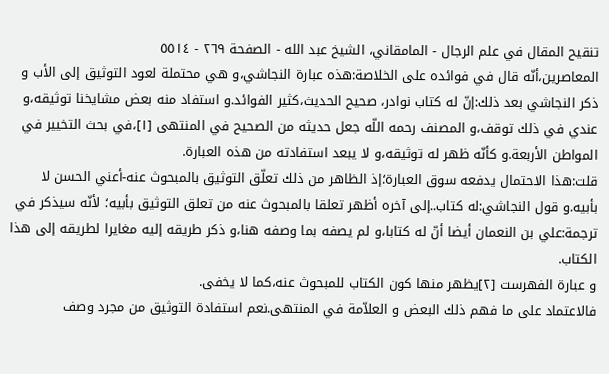تنقيح المقال في علم الرجال - المامقاني، الشيخ عبد الله - الصفحة ٢٦٩ - ٥٥١٤
المعاصرين،أنّه قال في فوائده على الخلاصة:هذه عبارة النجاشي،و هي محتملة لعود التوثيق إلى الأب و ذكر النجاشي بعد ذلك:إنّ له كتاب نوادر، صحيح الحديث،كثير الفوائد.و استفاد منه بعض مشايخنا توثيقه،و عندي في ذلك توقف،و المصنف رحمه اللّه جعل حديثه من الصحيح في المنتهى [١]،في بحث التخيير في المواطن الأربعة.و كأنّه ظهر له توثيقه،و لا يبعد استفادته من هذه العبارة.
قلت:هذا الاحتمال يدفعه سوق العبارة؛إذ الظاهر من ذلك تعلّق التوثيق بالمبحوث عنه-أعني الحسن لا بأبيه.و قول النجاشي:له كتاب..إلى آخره أظهر تعلقا بالمبحوث عنه من تعلق التوثيق بأبيه؛ لأنّه سيذكر في ترجمة:علي بن النعمان أيضا أنّ له كتابا،و لم يصفه بما وصفه هنا،و ذكر طريقه إليه مغايرا لطريقه إلى هذا الكتاب.
و عبارة الفهرست [٢]يظهر منها كون الكتاب للمبحوث عنه،كما لا يخفى.
فالاعتماد على ما فهم ذلك البعض و العلاّمة في المنتهى.نعم استفادة التوثيق من مجرد وصف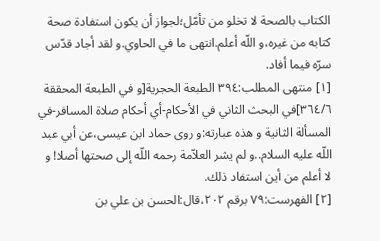الكتاب بالصحة لا تخلو من تأمّل؛لجواز أن يكون استفادة صحة كتابه من غيره،و اللّه أعلم.انتهى ما في الحاوي.و لقد أجاد قدّس سرّه فيما أفاد.
[١] منتهى المطلب:٣٩٤ الطبعة الحجرية[و في الطبعة المحققة ٣٦٤/٦]في البحث الثاني في الأحكام-أي أحكام صلاة المسافر-في المسألة الثانية و هذه عبارته:و روى حماد ابن عيسى،عن أبي عبد اللّه عليه السلام..و لم يشر العلاّمة رحمه اللّه إلى صحتها أصلا! و لا أعلم من أين استفاد ذلك.
[٢] الفهرست:٧٩ برقم ٢٠٢،قال:الحسن بن علي بن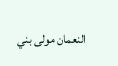النعمان مولى بني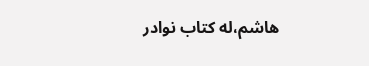هاشم،له كتاب نوادر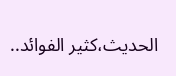الحديث،كثير الفوائد..